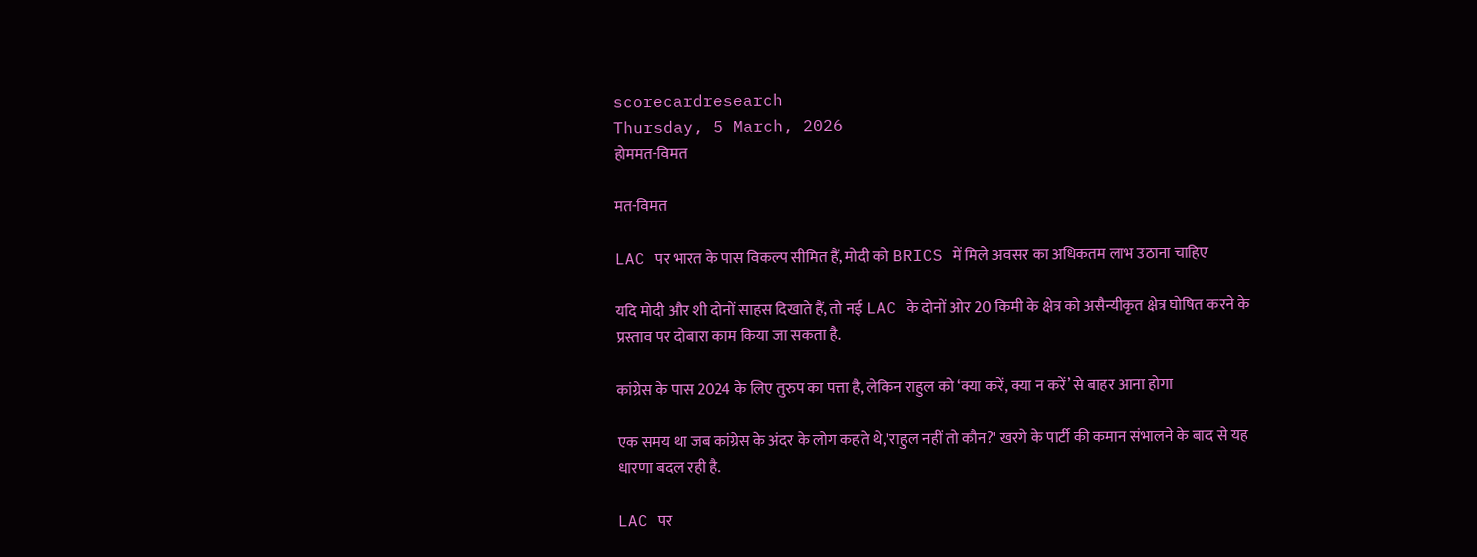scorecardresearch
Thursday, 5 March, 2026
होममत-विमत

मत-विमत

LAC पर भारत के पास विकल्प सीमित हैं, मोदी को BRICS में मिले अवसर का अधिकतम लाभ उठाना चाहिए

यदि मोदी और शी दोनों साहस दिखाते हैं, तो नई LAC के दोनों ओर 20 किमी के क्षेत्र को असैन्यीकृत क्षेत्र घोषित करने के प्रस्ताव पर दोबारा काम किया जा सकता है.

कांग्रेस के पास 2024 के लिए तुरुप का पत्ता है, लेकिन राहुल को ‘क्या करें, क्या न करें’ से बाहर आना होगा

एक समय था जब कांग्रेस के अंदर के लोग कहते थे,'राहुल नहीं तो कौन?' खरगे के पार्टी की कमान संभालने के बाद से यह धारणा बदल रही है.

LAC पर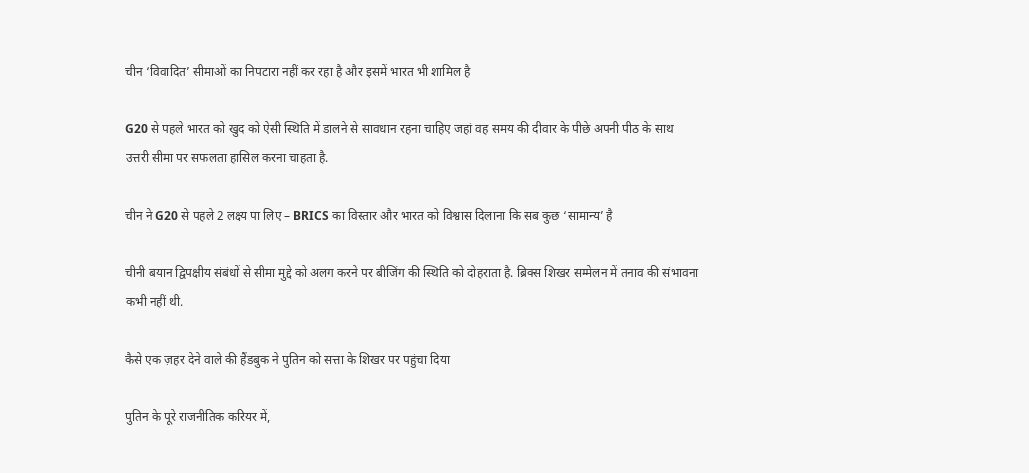चीन ‘विवादित’ सीमाओं का निपटारा नहीं कर रहा है और इसमें भारत भी शामिल है

G20 से पहले भारत को खुद को ऐसी स्थिति में डालने से सावधान रहना चाहिए जहां वह समय की दीवार के पीछे अपनी पीठ के साथ उत्तरी सीमा पर सफलता हासिल करना चाहता है.

चीन ने G20 से पहले 2 लक्ष्य पा लिए – BRICS का विस्तार और भारत को विश्वास दिलाना कि सब कुछ ‘सामान्य’ है

चीनी बयान द्विपक्षीय संबंधों से सीमा मुद्दे को अलग करने पर बीजिंग की स्थिति को दोहराता है. ब्रिक्स शिखर सम्मेलन में तनाव की संभावना कभी नहीं थी.

कैसे एक ज़हर देने वाले की हैंडबुक ने पुतिन को सत्ता के शिखर पर पहुंचा दिया

पुतिन के पूरे राजनीतिक करियर में,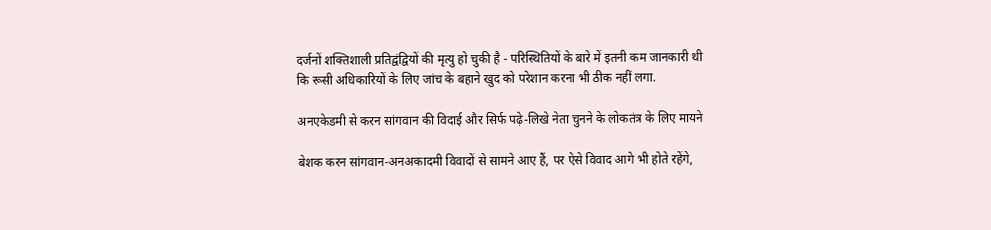दर्जनों शक्तिशाली प्रतिद्वंद्वियों की मृत्यु हो चुकी है - परिस्थितियों के बारे में इतनी कम जानकारी थी कि रूसी अधिकारियों के लिए जांच के बहाने खुद को परेशान करना भी ठीक नहीं लगा.

अनएकेडमी से करन सांगवान की विदाई और सिर्फ पढ़े-लिखे नेता चुनने के लोकतंत्र के लिए मायने

बेशक करन सांगवान-अनअकादमी विवादों से सामने आए हैं, पर ऐसे विवाद आगे भी होते रहेंगे,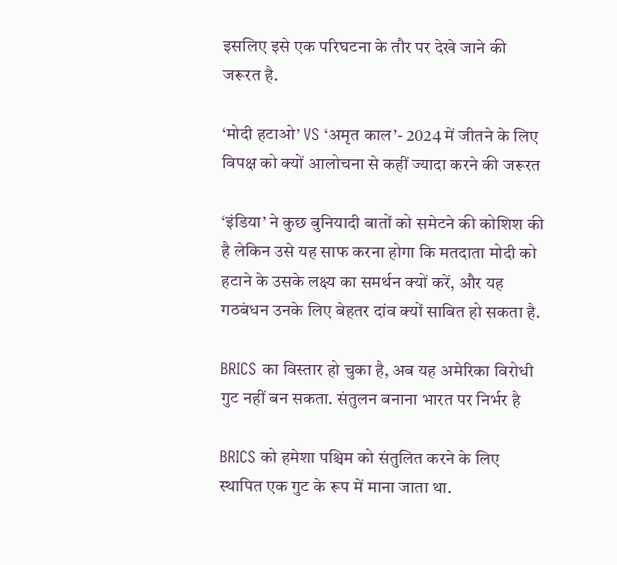इसलिए इसे एक परिघटना के तौर पर देखे जाने की जरूरत है.

‘मोदी हटाओ’ VS ‘अमृत काल’- 2024 में जीतने के लिए विपक्ष को क्यों आलोचना से कहीं ज्यादा करने की जरूरत

‘इंडिया’ ने कुछ बुनियादी बातों को समेटने की कोशिश की है लेकिन उसे यह साफ करना होगा कि मतदाता मोदी को हटाने के उसके लक्ष्य का समर्थन क्यों करें, और यह गठबंधन उनके लिए बेहतर दांव क्यों साबित हो सकता है.

BRICS का विस्तार हो चुका है, अब यह अमेरिका विरोधी गुट नहीं बन सकता. संतुलन बनाना भारत पर निर्भर है

BRICS को हमेशा पश्चिम को संतुलित करने के लिए स्थापित एक गुट के रूप में माना जाता था.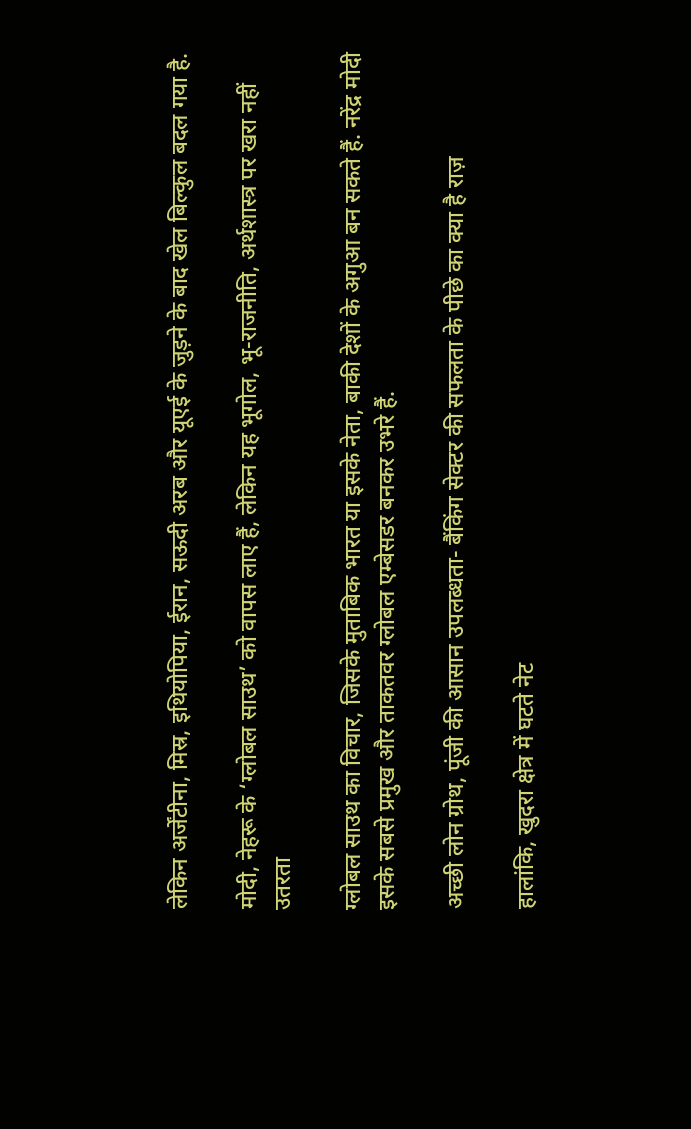लेकिन अर्जेंटीना, मिस्र, इथियोपिया, ईरान, सऊदी अरब और यूएई के जुड़ने के बाद खेल बिल्कुल बदल गया है.

मोदी, नेहरू के ‘ग्लोबल साउथ’ को वापस लाए हैं, लेकिन यह भूगोल, भू-राजनीति, अर्थशास्त्र पर खरा नहीं उतरता

ग्लोबल साउथ का विचार, जिसके मुताबिक भारत या इसके नेता, बाकी देशों के अगुआ बन सकते हैं. नरेंद्र मोदी इसके सबसे प्रमुख और ताकतवर ग्लोबल एम्बेसडर बनकर उभरे हैं.

अच्छी लोन ग्रोथ, पूंजी की आसान उपलब्धता- बैंकिंग सेक्टर की सफलता के पीछे का क्या है राज़

हालांकि, खुदरा क्षेत्र में घटते नेट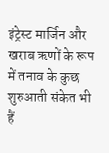इंट्रेस्ट मार्जिन और खराब ऋणों के रूप में तनाव के कुछ शुरुआती संकेत भी हैं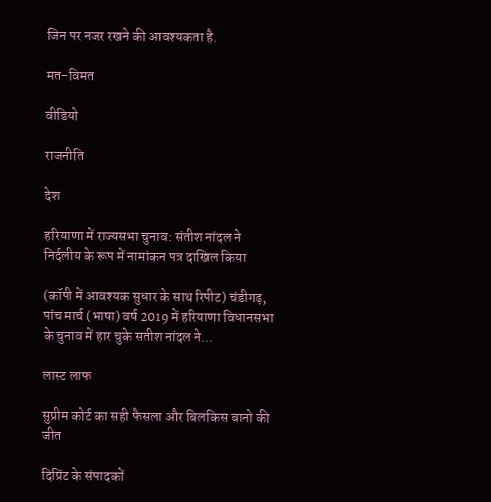जिन पर नजर रखने की आवश्यकता है.

मत-विमत

वीडियो

राजनीति

देश

हरियाणा में राज्यसभा चुनाव: संतीश नांदल ने निर्दलीय के रूप में नामांकन पत्र दाखिल किया

(कॉपी में आवश्यक सुधार के साथ रिपीट) चंडीगढ़, पांच मार्च (भाषा) वर्ष 2019 में हरियाणा विधानसभा के चुनाव में हार चुके सतीश नांदल ने...

लास्ट लाफ

सुप्रीम कोर्ट का सही फैसला और बिलकिस बानो की जीत

दिप्रिंट के संपादकों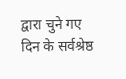द्वारा चुने गए दिन के सर्वश्रेष्ठ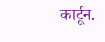कार्टून.